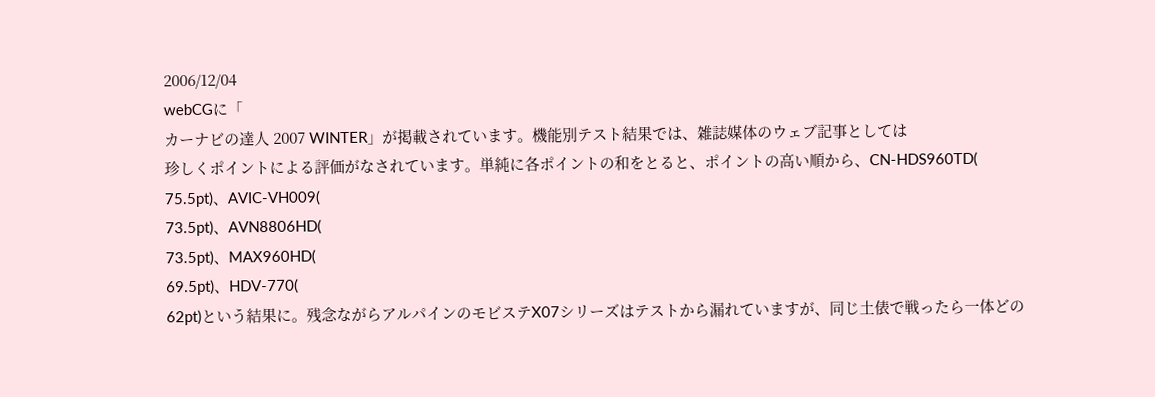2006/12/04
webCGに「
カーナビの達人 2007 WINTER」が掲載されています。機能別テスト結果では、雑誌媒体のウェブ記事としては
珍しくポイントによる評価がなされています。単純に各ポイントの和をとると、ポイントの高い順から、CN-HDS960TD(
75.5pt)、AVIC-VH009(
73.5pt)、AVN8806HD(
73.5pt)、MAX960HD(
69.5pt)、HDV-770(
62pt)という結果に。残念ながらアルパインのモビステX07シリーズはテストから漏れていますが、同じ土俵で戦ったら一体どの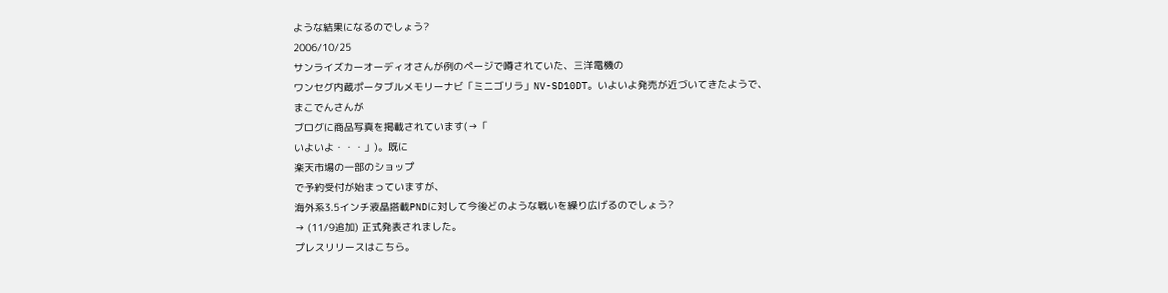ような結果になるのでしょう?
2006/10/25
サンライズカーオーディオさんが例のページで噂されていた、三洋電機の
ワンセグ内蔵ポータブルメモリーナビ「ミニゴリラ」NV-SD10DT。いよいよ発売が近づいてきたようで、
まこでんさんが
ブログに商品写真を掲載されています(→「
いよいよ・・・」)。既に
楽天市場の一部のショップ
で予約受付が始まっていますが、
海外系3.5インチ液晶搭載PNDに対して今後どのような戦いを繰り広げるのでしょう?
→ (11/9追加) 正式発表されました。
プレスリリースはこちら。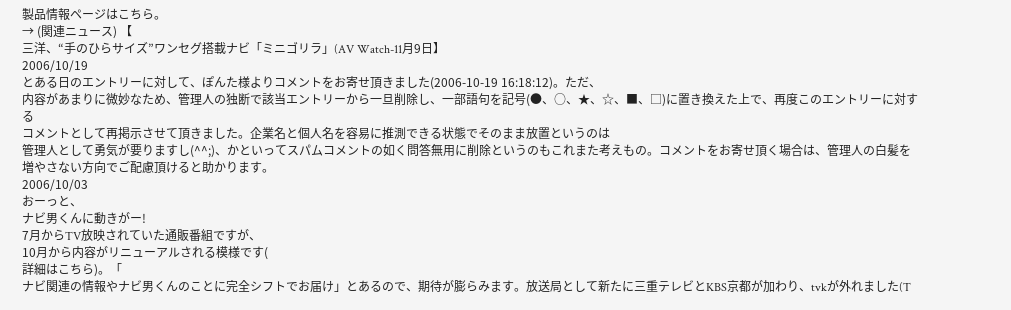製品情報ページはこちら。
→ (関連ニュース) 【
三洋、“手のひらサイズ”ワンセグ搭載ナビ「ミニゴリラ」(AV Watch-11月9日】
2006/10/19
とある日のエントリーに対して、ぽんた様よりコメントをお寄せ頂きました(2006-10-19 16:18:12)。ただ、
内容があまりに微妙なため、管理人の独断で該当エントリーから一旦削除し、一部語句を記号(●、○、★、☆、■、□)に置き換えた上で、再度このエントリーに対する
コメントとして再掲示させて頂きました。企業名と個人名を容易に推測できる状態でそのまま放置というのは
管理人として勇気が要りますし(^^;)、かといってスパムコメントの如く問答無用に削除というのもこれまた考えもの。コメントをお寄せ頂く場合は、管理人の白髪を増やさない方向でご配慮頂けると助かります。
2006/10/03
おーっと、
ナビ男くんに動きがー!
7月からTV放映されていた通販番組ですが、
10月から内容がリニューアルされる模様です(
詳細はこちら)。「
ナビ関連の情報やナビ男くんのことに完全シフトでお届け」とあるので、期待が膨らみます。放送局として新たに三重テレビとKBS京都が加わり、tvkが外れました(T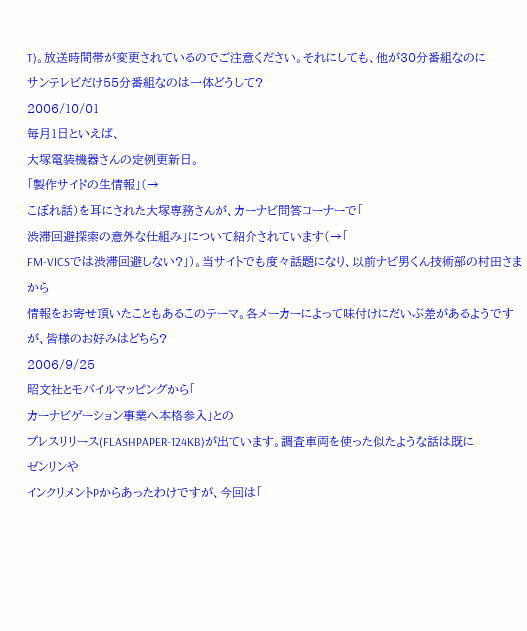T)。放送時間帯が変更されているのでご注意ください。それにしても、他が30分番組なのに
サンテレビだけ55分番組なのは一体どうして?
2006/10/01
毎月1日といえば、
大塚電装機器さんの定例更新日。
「製作サイドの生情報」(→
こぼれ話)を耳にされた大塚専務さんが、カーナビ問答コーナーで「
渋滞回避探索の意外な仕組み」について紹介されています(→「
FM-VICSでは渋滞回避しない?」)。当サイトでも度々話題になり、以前ナビ男くん技術部の村田さまから
情報をお寄せ頂いたこともあるこのテーマ。各メーカーによって味付けにだいぶ差があるようですが、皆様のお好みはどちら?
2006/9/25
昭文社とモバイルマッピングから「
カーナビゲーション事業へ本格参入」との
プレスリリース(FLASHPAPER-124KB)が出ています。調査車両を使った似たような話は既に
ゼンリンや
インクリメントPからあったわけですが、今回は「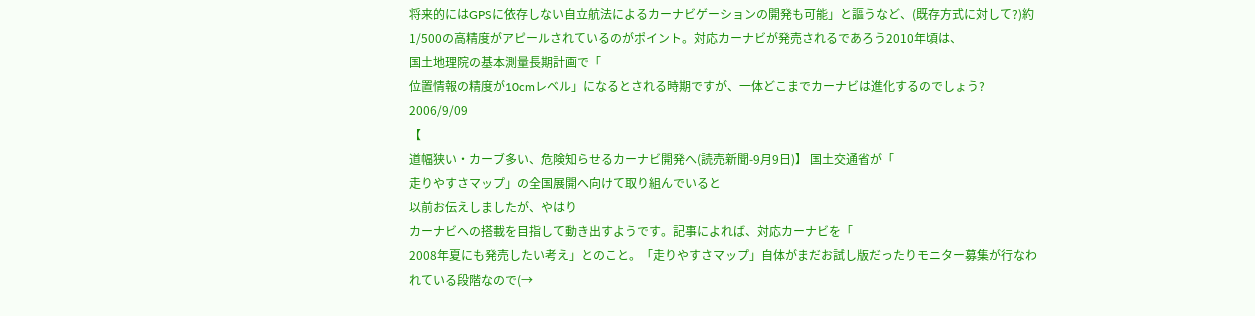将来的にはGPSに依存しない自立航法によるカーナビゲーションの開発も可能」と謳うなど、(既存方式に対して?)約1/500の高精度がアピールされているのがポイント。対応カーナビが発売されるであろう2010年頃は、
国土地理院の基本測量長期計画で「
位置情報の精度が10cmレベル」になるとされる時期ですが、一体どこまでカーナビは進化するのでしょう?
2006/9/09
【
道幅狭い・カーブ多い、危険知らせるカーナビ開発へ(読売新聞-9月9日)】 国土交通省が「
走りやすさマップ」の全国展開へ向けて取り組んでいると
以前お伝えしましたが、やはり
カーナビへの搭載を目指して動き出すようです。記事によれば、対応カーナビを「
2008年夏にも発売したい考え」とのこと。「走りやすさマップ」自体がまだお試し版だったりモニター募集が行なわれている段階なので(→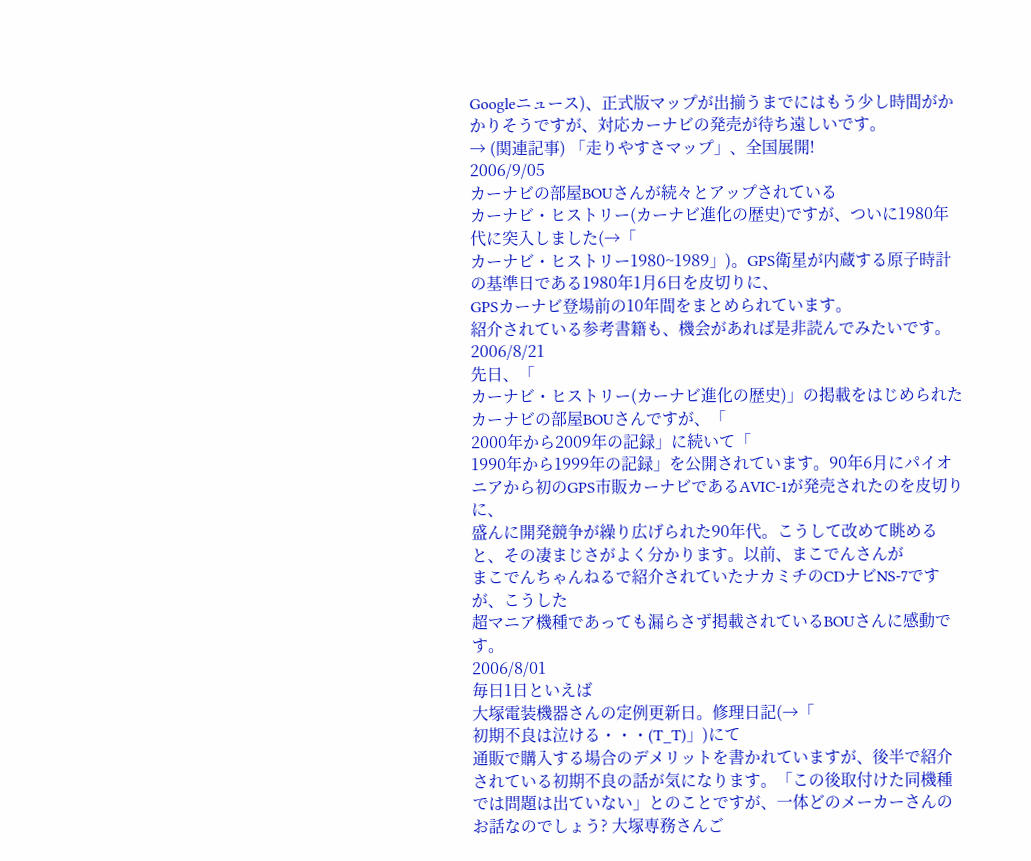Googleニュース)、正式版マップが出揃うまでにはもう少し時間がかかりそうですが、対応カーナビの発売が待ち遠しいです。
→ (関連記事) 「走りやすさマップ」、全国展開!
2006/9/05
カーナビの部屋BOUさんが続々とアップされている
カーナビ・ヒストリー(カーナビ進化の歴史)ですが、ついに1980年代に突入しました(→「
カーナビ・ヒストリー1980~1989」)。GPS衛星が内蔵する原子時計の基準日である1980年1月6日を皮切りに、
GPSカーナビ登場前の10年間をまとめられています。
紹介されている参考書籍も、機会があれば是非読んでみたいです。
2006/8/21
先日、「
カーナビ・ヒストリー(カーナビ進化の歴史)」の掲載をはじめられた
カーナビの部屋BOUさんですが、「
2000年から2009年の記録」に続いて「
1990年から1999年の記録」を公開されています。90年6月にパイオニアから初のGPS市販カーナビであるAVIC-1が発売されたのを皮切りに、
盛んに開発競争が繰り広げられた90年代。こうして改めて眺めると、その凄まじさがよく分かります。以前、まこでんさんが
まこでんちゃんねるで紹介されていたナカミチのCDナビNS-7ですが、こうした
超マニア機種であっても漏らさず掲載されているBOUさんに感動です。
2006/8/01
毎日1日といえば
大塚電装機器さんの定例更新日。修理日記(→「
初期不良は泣ける・・・(T_T)」)にて
通販で購入する場合のデメリットを書かれていますが、後半で紹介されている初期不良の話が気になります。「この後取付けた同機種では問題は出ていない」とのことですが、一体どのメーカーさんのお話なのでしょう? 大塚専務さんご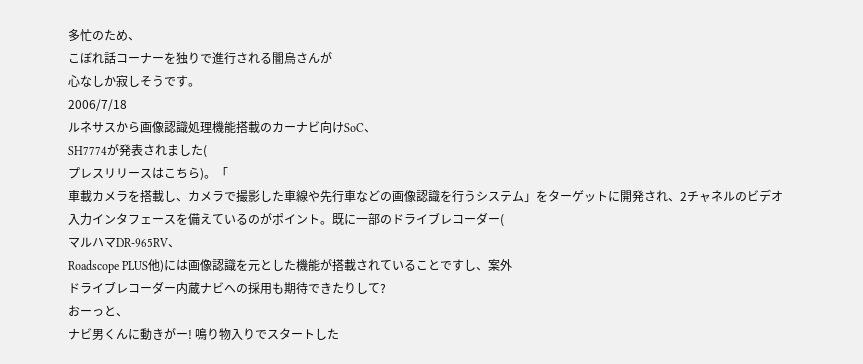多忙のため、
こぼれ話コーナーを独りで進行される闇烏さんが
心なしか寂しそうです。
2006/7/18
ルネサスから画像認識処理機能搭載のカーナビ向けSoC、
SH7774が発表されました(
プレスリリースはこちら)。「
車載カメラを搭載し、カメラで撮影した車線や先行車などの画像認識を行うシステム」をターゲットに開発され、2チャネルのビデオ入力インタフェースを備えているのがポイント。既に一部のドライブレコーダー(
マルハマDR-965RV、
Roadscope PLUS他)には画像認識を元とした機能が搭載されていることですし、案外
ドライブレコーダー内蔵ナビへの採用も期待できたりして?
おーっと、
ナビ男くんに動きがー! 鳴り物入りでスタートした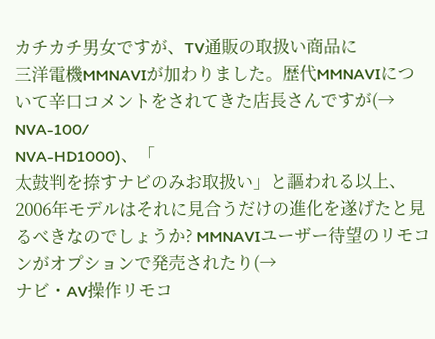カチカチ男女ですが、TV通販の取扱い商品に
三洋電機MMNAVIが加わりました。歴代MMNAVIについて辛口コメントをされてきた店長さんですが(→
NVA-100/
NVA-HD1000)、「
太鼓判を捺すナビのみお取扱い」と謳われる以上、2006年モデルはそれに見合うだけの進化を遂げたと見るべきなのでしょうか? MMNAVIユーザー待望のリモコンがオプションで発売されたり(→
ナビ・AV操作リモコ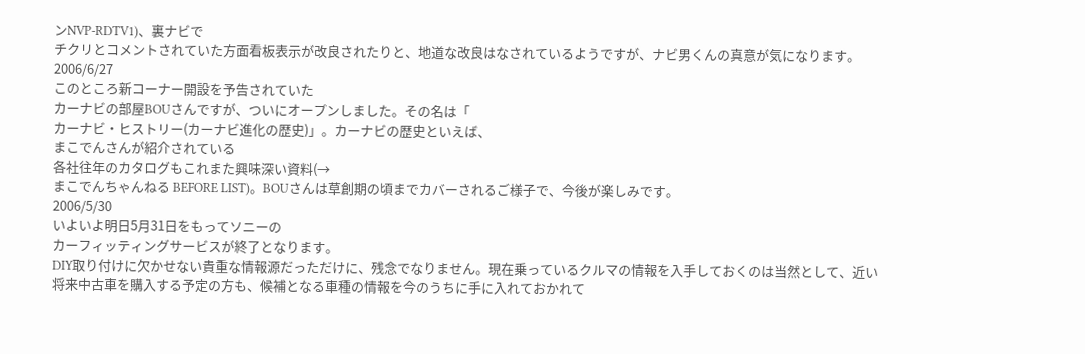ンNVP-RDTV1)、裏ナビで
チクリとコメントされていた方面看板表示が改良されたりと、地道な改良はなされているようですが、ナビ男くんの真意が気になります。
2006/6/27
このところ新コーナー開設を予告されていた
カーナビの部屋BOUさんですが、ついにオープンしました。その名は「
カーナビ・ヒストリー(カーナビ進化の歴史)」。カーナビの歴史といえば、
まこでんさんが紹介されている
各社往年のカタログもこれまた興味深い資料(→
まこでんちゃんねる BEFORE LIST)。BOUさんは草創期の頃までカバーされるご様子で、今後が楽しみです。
2006/5/30
いよいよ明日5月31日をもってソニーの
カーフィッティングサービスが終了となります。
DIY取り付けに欠かせない貴重な情報源だっただけに、残念でなりません。現在乗っているクルマの情報を入手しておくのは当然として、近い将来中古車を購入する予定の方も、候補となる車種の情報を今のうちに手に入れておかれて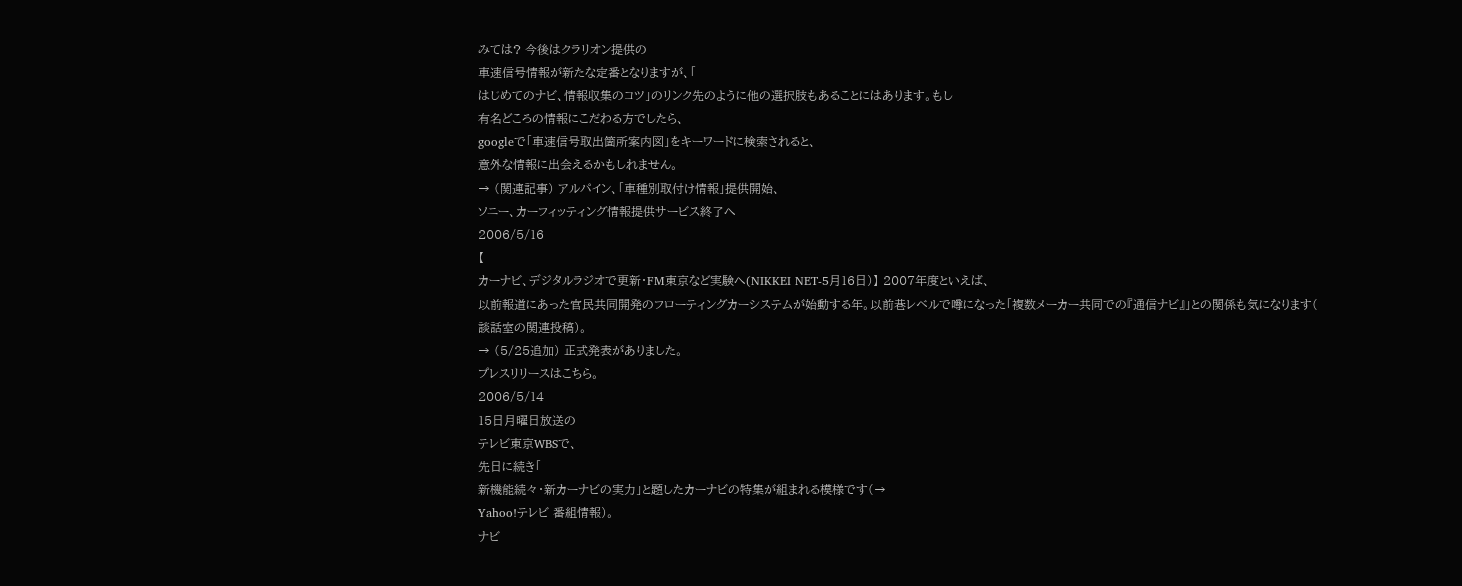みては? 今後はクラリオン提供の
車速信号情報が新たな定番となりますが、「
はじめてのナビ、情報収集のコツ」のリンク先のように他の選択肢もあることにはあります。もし
有名どころの情報にこだわる方でしたら、
googleで「車速信号取出箇所案内図」をキーワードに検索されると、
意外な情報に出会えるかもしれません。
→ (関連記事) アルパイン、「車種別取付け情報」提供開始、
ソニー、カーフィッティング情報提供サービス終了へ
2006/5/16
【
カーナビ、デジタルラジオで更新・FM東京など実験へ(NIKKEI NET-5月16日)】 2007年度といえば、
以前報道にあった官民共同開発のフローティングカーシステムが始動する年。以前巷レベルで噂になった「複数メーカー共同での『通信ナビ』」との関係も気になります(
談話室の関連投稿)。
→ (5/25追加) 正式発表がありました。
プレスリリースはこちら。
2006/5/14
15日月曜日放送の
テレビ東京WBSで、
先日に続き「
新機能続々・新カーナビの実力」と題したカーナビの特集が組まれる模様です(→
Yahoo!テレビ 番組情報)。
ナビ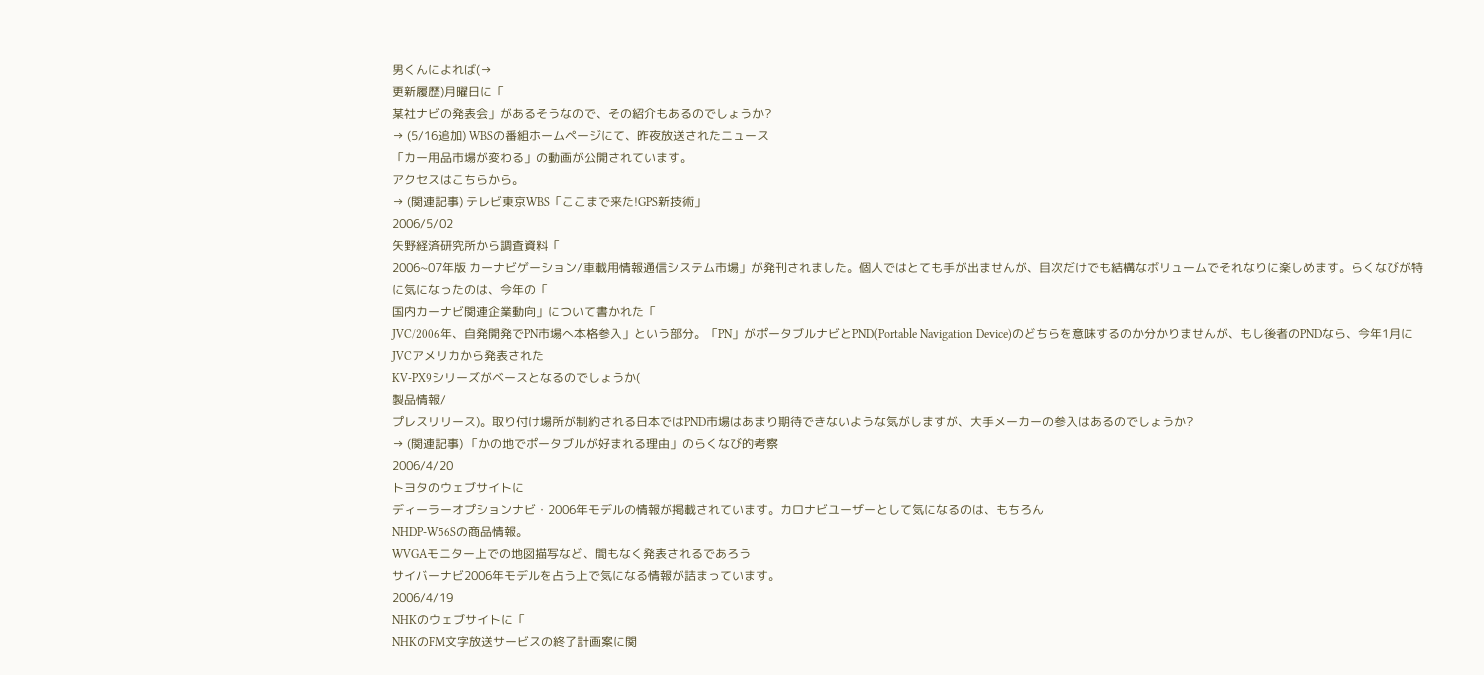男くんによれば(→
更新履歴)月曜日に「
某社ナビの発表会」があるそうなので、その紹介もあるのでしょうか?
→ (5/16追加) WBSの番組ホームページにて、昨夜放送されたニュース
「カー用品市場が変わる」の動画が公開されています。
アクセスはこちらから。
→ (関連記事) テレビ東京WBS「ここまで来た!GPS新技術」
2006/5/02
矢野経済研究所から調査資料「
2006~07年版 カーナビゲーション/車載用情報通信システム市場」が発刊されました。個人ではとても手が出ませんが、目次だけでも結構なボリュームでそれなりに楽しめます。らくなびが特に気になったのは、今年の「
国内カーナビ関連企業動向」について書かれた「
JVC/2006年、自発開発でPN市場へ本格参入」という部分。「PN」がポータブルナビとPND(Portable Navigation Device)のどちらを意味するのか分かりませんが、もし後者のPNDなら、今年1月にJVCアメリカから発表された
KV-PX9シリーズがベースとなるのでしょうか(
製品情報/
プレスリリース)。取り付け場所が制約される日本ではPND市場はあまり期待できないような気がしますが、大手メーカーの参入はあるのでしょうか?
→ (関連記事) 「かの地でポータブルが好まれる理由」のらくなび的考察
2006/4/20
トヨタのウェブサイトに
ディーラーオプションナビ・2006年モデルの情報が掲載されています。カロナビユーザーとして気になるのは、もちろん
NHDP-W56Sの商品情報。
WVGAモニター上での地図描写など、間もなく発表されるであろう
サイバーナビ2006年モデルを占う上で気になる情報が詰まっています。
2006/4/19
NHKのウェブサイトに「
NHKのFM文字放送サービスの終了計画案に関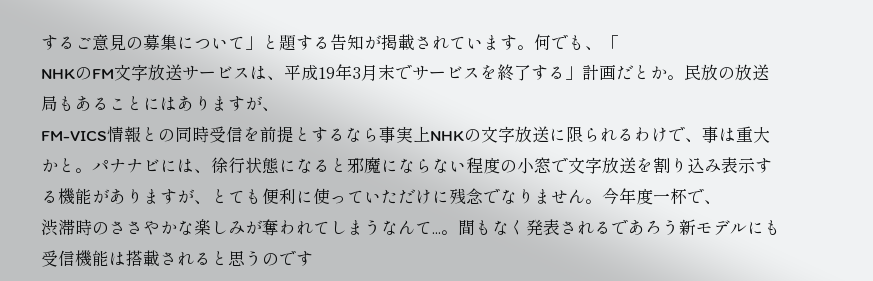するご意見の募集について」と題する告知が掲載されています。何でも、「
NHKのFM文字放送サービスは、平成19年3月末でサービスを終了する」計画だとか。民放の放送局もあることにはありますが、
FM-VICS情報との同時受信を前提とするなら事実上NHKの文字放送に限られるわけで、事は重大かと。パナナビには、徐行状態になると邪魔にならない程度の小窓で文字放送を割り込み表示する機能がありますが、とても便利に使っていただけに残念でなりません。今年度一杯で、
渋滞時のささやかな楽しみが奪われてしまうなんて...。間もなく発表されるであろう新モデルにも受信機能は搭載されると思うのです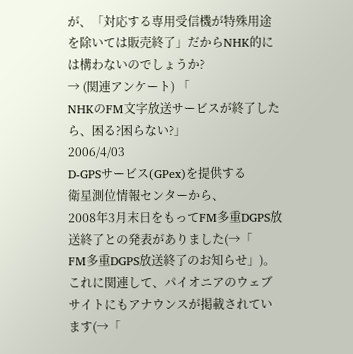が、「対応する専用受信機が特殊用途を除いては販売終了」だからNHK的には構わないのでしょうか?
→ (関連アンケート) 「
NHKのFM文字放送サービスが終了したら、困る?困らない?」
2006/4/03
D-GPSサービス(GPex)を提供する
衛星測位情報センターから、
2008年3月末日をもってFM多重DGPS放送終了との発表がありました(→「
FM多重DGPS放送終了のお知らせ」)。これに関連して、パイオニアのウェブサイトにもアナウンスが掲載されています(→「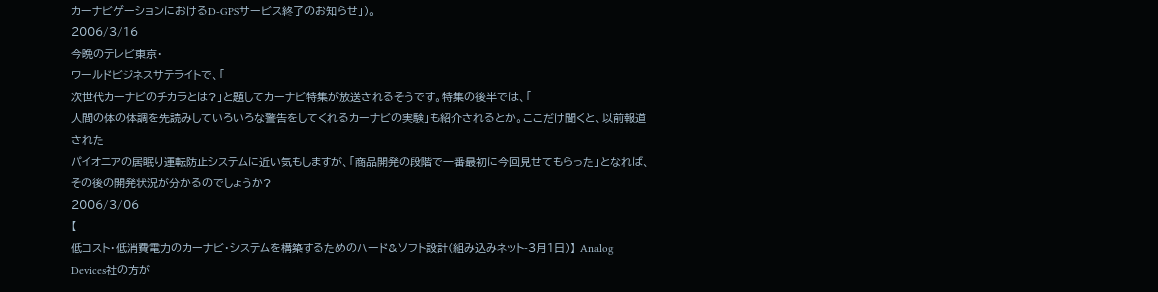カーナビゲーションにおけるD-GPSサービス終了のお知らせ」)。
2006/3/16
今晩のテレビ東京・
ワールドビジネスサテライトで、「
次世代カーナビのチカラとは?」と題してカーナビ特集が放送されるそうです。特集の後半では、「
人間の体の体調を先読みしていろいろな警告をしてくれるカーナビの実験」も紹介されるとか。ここだけ聞くと、以前報道された
パイオニアの居眠り運転防止システムに近い気もしますが、「商品開発の段階で一番最初に今回見せてもらった」となれば、その後の開発状況が分かるのでしょうか?
2006/3/06
【
低コスト・低消費電力のカーナビ・システムを構築するためのハード&ソフト設計(組み込みネット-3月1日)】 Analog Devices社の方が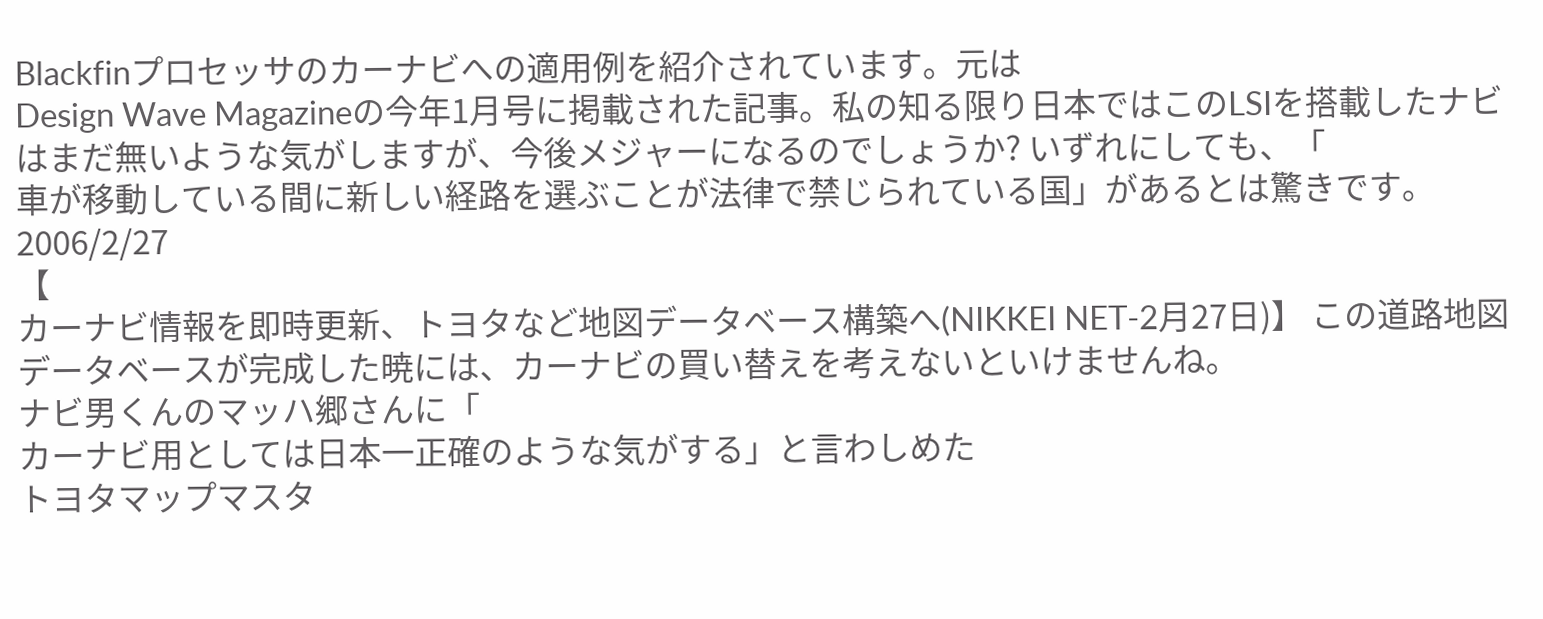Blackfinプロセッサのカーナビへの適用例を紹介されています。元は
Design Wave Magazineの今年1月号に掲載された記事。私の知る限り日本ではこのLSIを搭載したナビはまだ無いような気がしますが、今後メジャーになるのでしょうか? いずれにしても、「
車が移動している間に新しい経路を選ぶことが法律で禁じられている国」があるとは驚きです。
2006/2/27
【
カーナビ情報を即時更新、トヨタなど地図データベース構築へ(NIKKEI NET-2月27日)】 この道路地図データベースが完成した暁には、カーナビの買い替えを考えないといけませんね。
ナビ男くんのマッハ郷さんに「
カーナビ用としては日本一正確のような気がする」と言わしめた
トヨタマップマスタ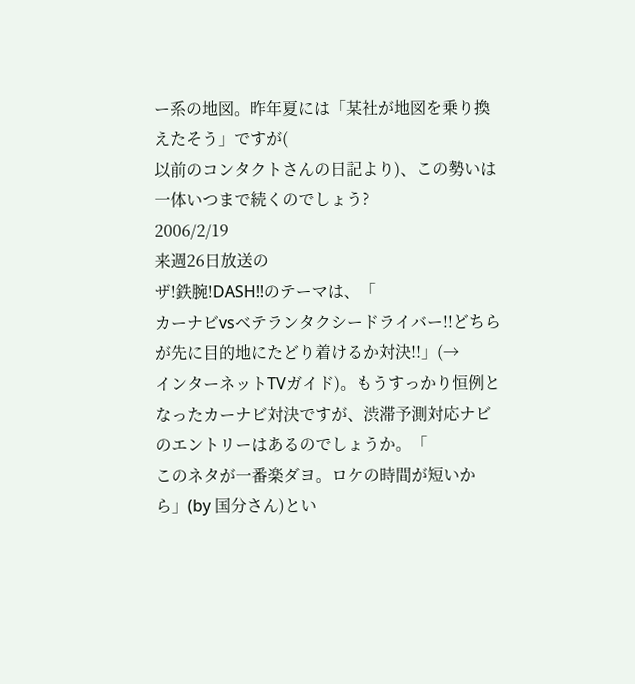ー系の地図。昨年夏には「某社が地図を乗り換えたそう」ですが(
以前のコンタクトさんの日記より)、この勢いは一体いつまで続くのでしょう?
2006/2/19
来週26日放送の
ザ!鉄腕!DASH!!のテーマは、「
カーナビvsベテランタクシードライバー!!どちらが先に目的地にたどり着けるか対決!!」(→
インターネットTVガイド)。もうすっかり恒例となったカーナビ対決ですが、渋滞予測対応ナビのエントリーはあるのでしょうか。「
このネタが一番楽ダヨ。ロケの時間が短いから」(by 国分さん)とい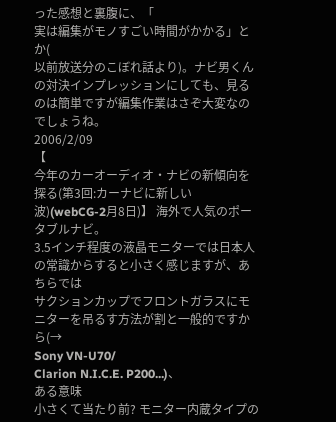った感想と裏腹に、「
実は編集がモノすごい時間がかかる」とか(
以前放送分のこぼれ話より)。ナビ男くんの対決インプレッションにしても、見るのは簡単ですが編集作業はさぞ大変なのでしょうね。
2006/2/09
【
今年のカーオーディオ・ナビの新傾向を探る(第3回:カーナビに新しい波)(webCG-2月8日)】 海外で人気のポータブルナビ。
3.5インチ程度の液晶モニターでは日本人の常識からすると小さく感じますが、あちらでは
サクションカップでフロントガラスにモニターを吊るす方法が割と一般的ですから(→
Sony VN-U70/
Clarion N.I.C.E. P200...)、
ある意味
小さくて当たり前? モニター内蔵タイプの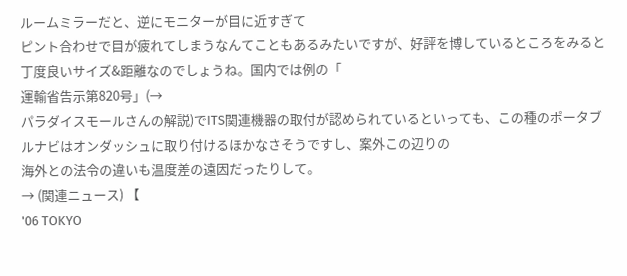ルームミラーだと、逆にモニターが目に近すぎて
ピント合わせで目が疲れてしまうなんてこともあるみたいですが、好評を博しているところをみると丁度良いサイズ&距離なのでしょうね。国内では例の「
運輸省告示第820号」(→
パラダイスモールさんの解説)でITS関連機器の取付が認められているといっても、この種のポータブルナビはオンダッシュに取り付けるほかなさそうですし、案外この辺りの
海外との法令の違いも温度差の遠因だったりして。
→ (関連ニュース) 【
'06 TOKYO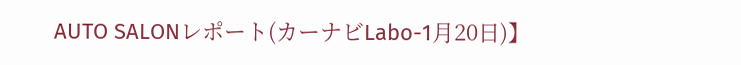AUTO SALONレポート(カーナビLabo-1月20日)】